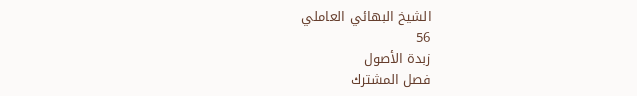الشيخ البهائي العاملي
56
زبدة الأصول
فصل المشترك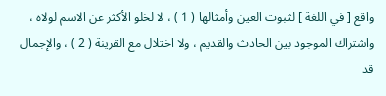واقع [ في اللغة ] لثبوت العين وأمثالها ( 1 ) ، لا لخلو الأكثر عن الاسم لولاه ، واشتراك الموجود بين الحادث والقديم ، ولا اختلال مع القرينة ( 2 ) ، والإجمال قد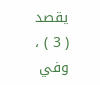يقصد ( 3 ) ، وفي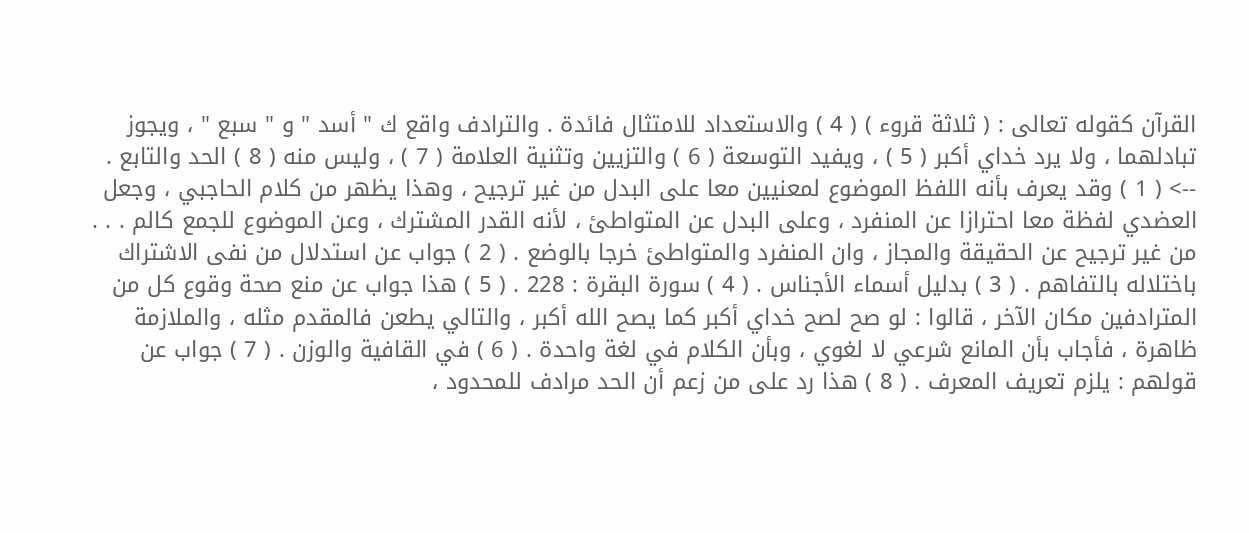القرآن كقوله تعالى : ( ثلاثة قروء ) ( 4 ) والاستعداد للامتثال فائدة . والترادف واقع ك " أسد " و " سبع " ، ويجوز تبادلهما ، ولا يرد خداي أكبر ( 5 ) ، ويفيد التوسعة ( 6 ) والتزيين وتثنية العلامة ( 7 ) ، وليس منه ( 8 ) الحد والتابع .
--> ( 1 ) وقد يعرف بأنه اللفظ الموضوع لمعنيين معا على البدل من غير ترجيح ، وهذا يظهر من كلام الحاجبي ، وجعل العضدي لفظة معا احترازا عن المنفرد ، وعلى البدل عن المتواطئ ، لأنه القدر المشترك ، وعن الموضوع للجمع كالم . . . من غير ترجيح عن الحقيقة والمجاز ، وان المنفرد والمتواطئ خرجا بالوضع . ( 2 ) جواب عن استدلال من نفى الاشتراك باختلاله بالتفاهم . ( 3 ) بدليل أسماء الأجناس . ( 4 ) سورة البقرة : 228 . ( 5 ) هذا جواب عن منع صحة وقوع كل من المترادفين مكان الآخر ، قالوا : لو صح لصح خداي أكبر كما يصح الله أكبر ، والتالي يطعن فالمقدم مثله ، والملازمة ظاهرة ، فأجاب بأن المانع شرعي لا لغوي ، وبأن الكلام في لغة واحدة . ( 6 ) في القافية والوزن . ( 7 ) جواب عن قولهم : يلزم تعريف المعرف . ( 8 ) هذا رد على من زعم أن الحد مرادف للمحدود ،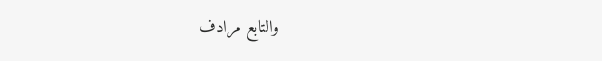والتابع مرادف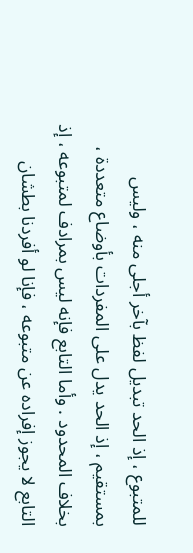للمتبوع ، إذ الحد تبديل لفظ بآخر أجلى منه ، وليس بمستقيم ، إذ الحد يدل على المفردات بأوضاع متعددة ، بخلاف المحدود . وأما التابع فإنه ليس بمرادف لمتبوعه ، إذ التابع لا يجوز إفراده عن متبوعه ، فإنا لو أفردنا بطشان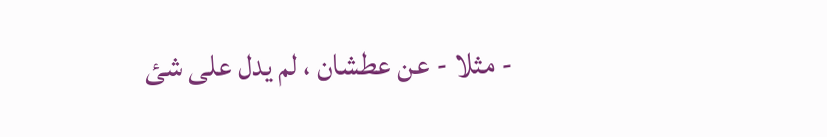- مثلا - عن عطشان ، لم يدل على شئ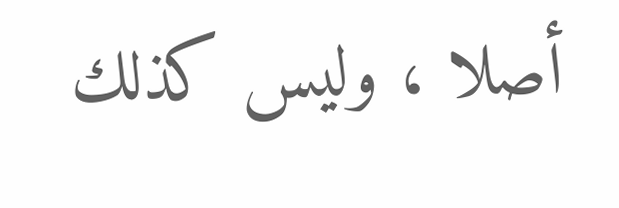أصلا ، وليس كذلك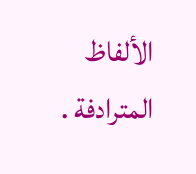الألفاظ المترادفة .